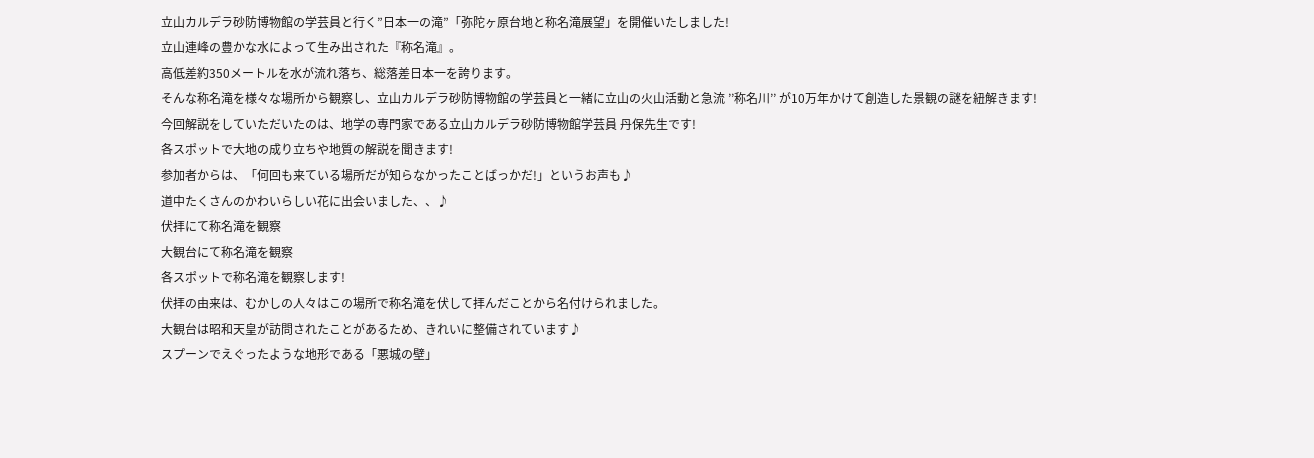立山カルデラ砂防博物館の学芸員と行く”日本一の滝”「弥陀ヶ原台地と称名滝展望」を開催いたしました!
立山連峰の豊かな水によって生み出された『称名滝』。
高低差約350メートルを水が流れ落ち、総落差日本一を誇ります。
そんな称名滝を様々な場所から観察し、立山カルデラ砂防博物館の学芸員と一緒に立山の火山活動と急流 ’’称名川’’ が10万年かけて創造した景観の謎を紐解きます!
今回解説をしていただいたのは、地学の専門家である立山カルデラ砂防博物館学芸員 丹保先生です!
各スポットで大地の成り立ちや地質の解説を聞きます!
参加者からは、「何回も来ている場所だが知らなかったことばっかだ!」というお声も♪
道中たくさんのかわいらしい花に出会いました、、♪
伏拝にて称名滝を観察
大観台にて称名滝を観察
各スポットで称名滝を観察します!
伏拝の由来は、むかしの人々はこの場所で称名滝を伏して拝んだことから名付けられました。
大観台は昭和天皇が訪問されたことがあるため、きれいに整備されています♪
スプーンでえぐったような地形である「悪城の壁」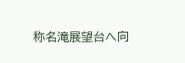称名滝展望台へ向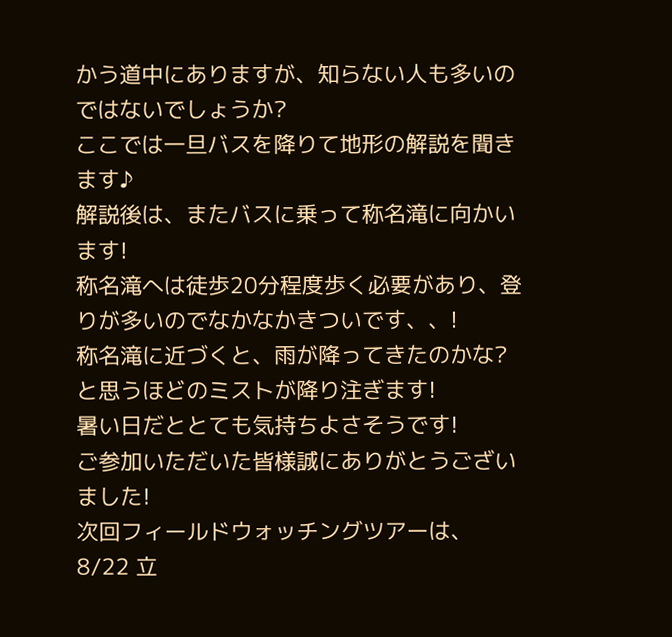かう道中にありますが、知らない人も多いのではないでしょうか?
ここでは一旦バスを降りて地形の解説を聞きます♪
解説後は、またバスに乗って称名滝に向かいます!
称名滝へは徒歩20分程度歩く必要があり、登りが多いのでなかなかきついです、、!
称名滝に近づくと、雨が降ってきたのかな?と思うほどのミストが降り注ぎます!
暑い日だととても気持ちよさそうです!
ご参加いただいた皆様誠にありがとうございました!
次回フィールドウォッチングツアーは、
8/22 立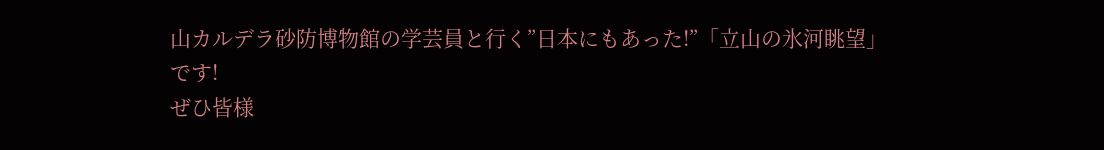山カルデラ砂防博物館の学芸員と行く”日本にもあった!”「立山の氷河眺望」です!
ぜひ皆様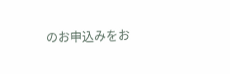のお申込みをお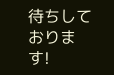待ちしております!